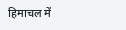हिमाचल में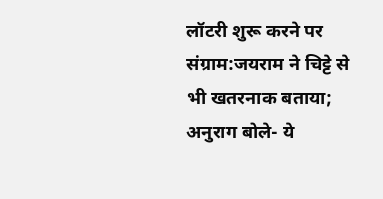लॉटरी शुरू करने पर संग्राम:जयराम ने चिट्टे से भी खतरनाक बताया; अनुराग बोले- ये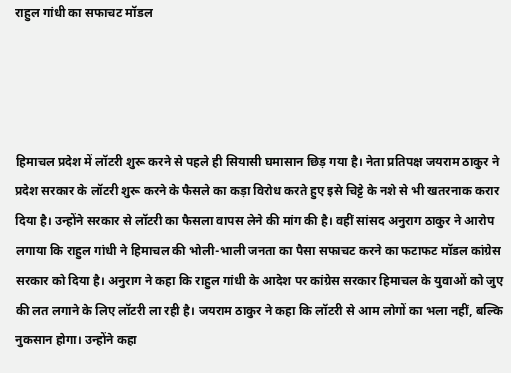राहुल गांधी का सफाचट मॉडल




हिमाचल प्रदेश में लॉटरी शुरू करने से पहले ही सियासी घमासान छिड़ गया है। नेता प्रतिपक्ष जयराम ठाकुर ने प्रदेश सरकार के लॉटरी शुरू करने के फैसले का कड़ा विरोध करते हुए इसे चिट्टे के नशे से भी खतरनाक करार दिया है। उन्होंने सरकार से लॉटरी का फैसला वापस लेने की मांग की है। वहीं सांसद अनुराग ठाकुर ने आरोप लगाया कि राहुल गांधी ने हिमाचल की भोली-भाली जनता का पैसा सफाचट करने का फटाफट मॉडल कांग्रेस सरकार को दिया है। अनुराग ने कहा कि राहुल गांधी के आदेश पर कांग्रेस सरकार हिमाचल के युवाओं को जुए की लत लगाने के लिए लॉटरी ला रही है। जयराम ठाकुर ने कहा कि लॉटरी से आम लोगों का भला नहीं, बल्कि नुकसान होगा। उन्होंने कहा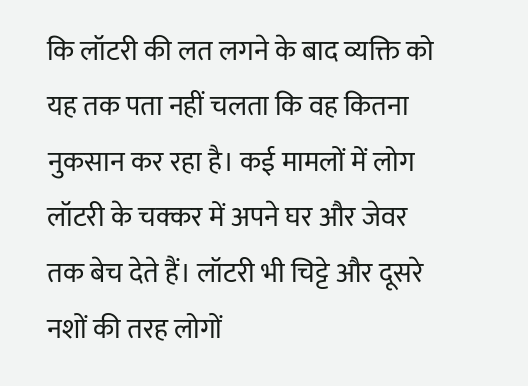कि लॉटरी की लत लगने के बाद व्यक्ति को यह तक पता नहीं चलता कि वह कितना नुकसान कर रहा है। कई मामलों में लोग लॉटरी के चक्कर में अपने घर और जेवर तक बेच देते हैं। लॉटरी भी चिट्टे और दूसरे नशों की तरह लोगों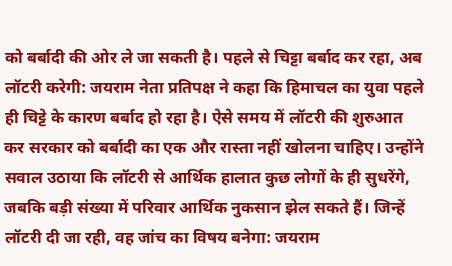को बर्बादी की ओर ले जा सकती है। पहले से चिट्टा बर्बाद कर रहा, अब लॉटरी करेगी: जयराम नेता प्रतिपक्ष ने कहा कि हिमाचल का युवा पहले ही चिट्टे के कारण बर्बाद हो रहा है। ऐसे समय में लॉटरी की शुरुआत कर सरकार को बर्बादी का एक और रास्ता नहीं खोलना चाहिए। उन्होंने सवाल उठाया कि लॉटरी से आर्थिक हालात कुछ लोगों के ही सुधरेंगे, जबकि बड़ी संख्या में परिवार आर्थिक नुकसान झेल सकते हैं। जिन्हें लॉटरी दी जा रही, वह जांच का विषय बनेगा: जयराम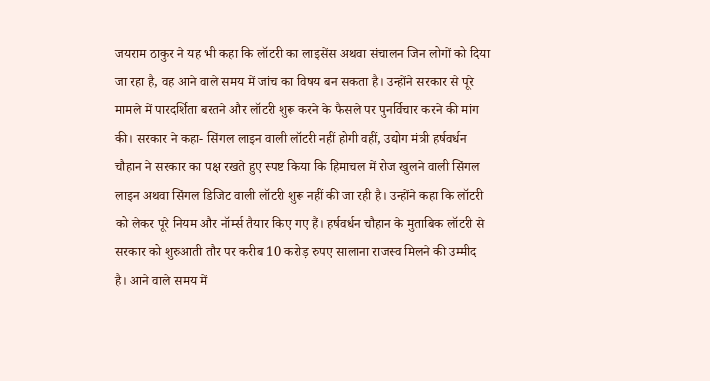जयराम ठाकुर ने यह भी कहा कि लॉटरी का लाइसेंस अथवा संचालन जिन लोगों को दिया जा रहा है, वह आने वाले समय में जांच का विषय बन सकता है। उन्होंने सरकार से पूरे मामले में पारदर्शिता बरतने और लॉटरी शुरू करने के फैसले पर पुनर्विचार करने की मांग की। सरकार ने कहा- सिंगल लाइन वाली लॉटरी नहीं होगी वहीं, उद्योग मंत्री हर्षवर्धन चौहान ने सरकार का पक्ष रखते हुए स्पष्ट किया कि हिमाचल में रोज खुलने वाली सिंगल लाइन अथवा सिंगल डिजिट वाली लॉटरी शुरू नहीं की जा रही है। उन्होंने कहा कि लॉटरी को लेकर पूरे नियम और नॉर्म्स तैयार किए गए हैं। हर्षवर्धन चौहान के मुताबिक लॉटरी से सरकार को शुरुआती तौर पर करीब 10 करोड़ रुपए सालाना राजस्व मिलने की उम्मीद है। आने वाले समय में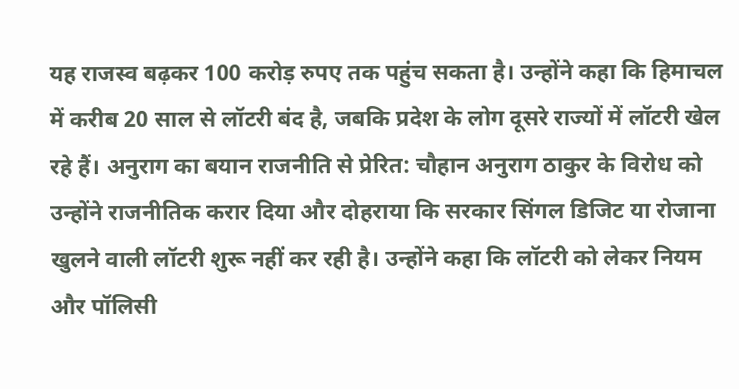यह राजस्व बढ़कर 100 करोड़ रुपए तक पहुंच सकता है। उन्होंने कहा कि हिमाचल में करीब 20 साल से लॉटरी बंद है, जबकि प्रदेश के लोग दूसरे राज्यों में लॉटरी खेल रहे हैं। अनुराग का बयान राजनीति से प्रेरित: चौहान अनुराग ठाकुर के विरोध को उन्होंने राजनीतिक करार दिया और दोहराया कि सरकार सिंगल डिजिट या रोजाना खुलने वाली लॉटरी शुरू नहीं कर रही है। उन्होंने कहा कि लॉटरी को लेकर नियम और पॉलिसी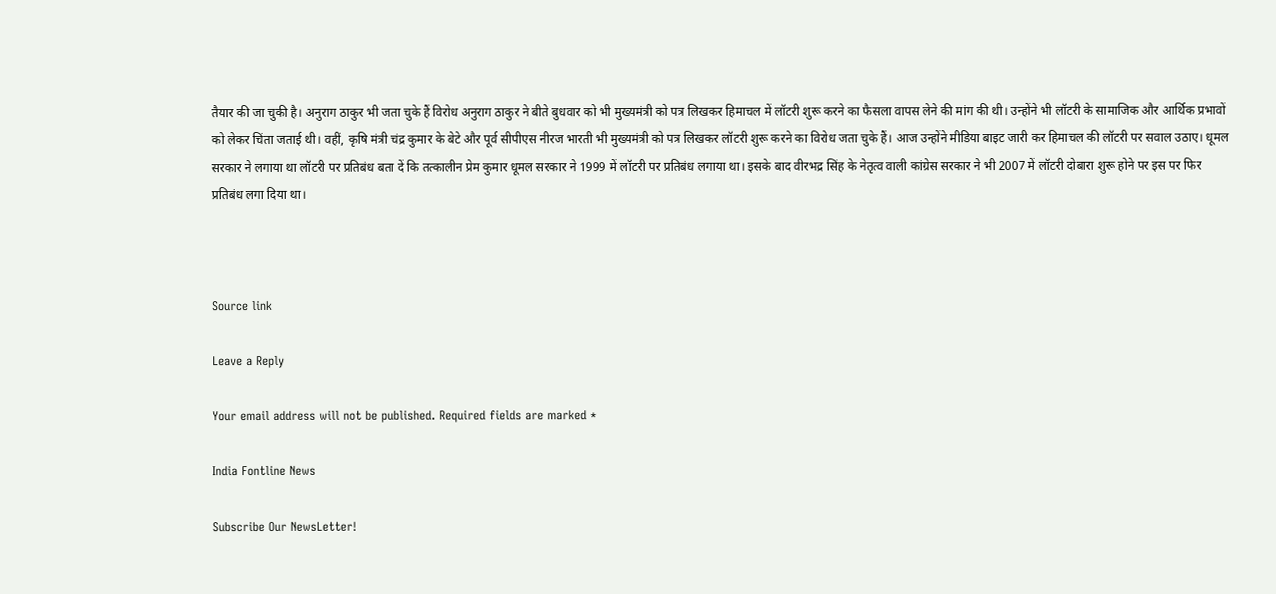तैयार की जा चुकी है। अनुराग ठाकुर भी जता चुके हैं विरोध अनुराग ठाकुर ने बीते बुधवार को भी मुख्यमंत्री को पत्र लिखकर हिमाचल में लॉटरी शुरू करने का फैसला वापस लेने की मांग की थी। उन्होंने भी लॉटरी के सामाजिक और आर्थिक प्रभावों को लेकर चिंता जताई थी। वहीं, कृषि मंत्री चंद्र कुमार के बेटे और पूर्व सीपीएस नीरज भारती भी मुख्यमंत्री को पत्र लिखकर लॉटरी शुरू करने का विरोध जता चुके हैं। आज उन्होंने मीडिया बाइट जारी कर हिमाचल की लॉटरी पर सवाल उठाए। धूमल सरकार ने लगाया था लॉटरी पर प्रतिबंध बता दें कि तत्कालीन प्रेम कुमार धूमल सरकार ने 1999 में लॉटरी पर प्रतिबंध लगाया था। इसके बाद वीरभद्र सिंह के नेतृत्व वाली कांग्रेस सरकार ने भी 2007 में लॉटरी दोबारा शुरू होने पर इस पर फिर प्रतिबंध लगा दिया था।



Source link

Leave a Reply

Your email address will not be published. Required fields are marked *

India Fontline News

Subscribe Our NewsLetter!